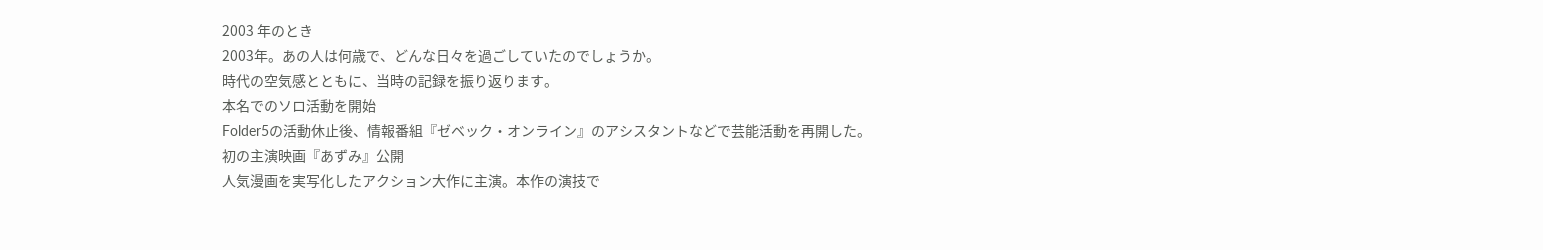2003 年のとき
2003年。あの人は何歳で、どんな日々を過ごしていたのでしょうか。
時代の空気感とともに、当時の記録を振り返ります。
本名でのソロ活動を開始
Folder5の活動休止後、情報番組『ゼベック・オンライン』のアシスタントなどで芸能活動を再開した。
初の主演映画『あずみ』公開
人気漫画を実写化したアクション大作に主演。本作の演技で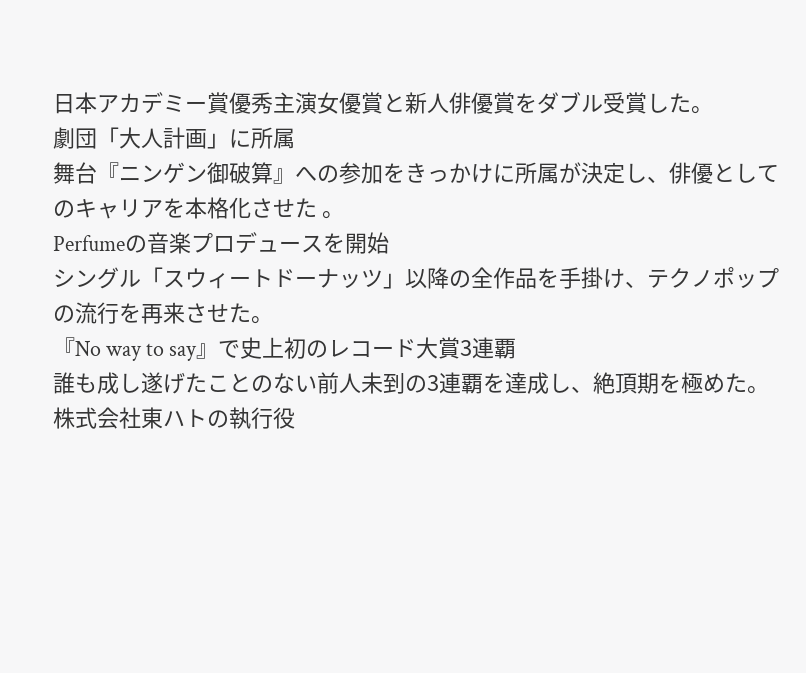日本アカデミー賞優秀主演女優賞と新人俳優賞をダブル受賞した。
劇団「大人計画」に所属
舞台『ニンゲン御破算』への参加をきっかけに所属が決定し、俳優としてのキャリアを本格化させた 。
Perfumeの音楽プロデュースを開始
シングル「スウィートドーナッツ」以降の全作品を手掛け、テクノポップの流行を再来させた。
『No way to say』で史上初のレコード大賞3連覇
誰も成し遂げたことのない前人未到の3連覇を達成し、絶頂期を極めた。
株式会社東ハトの執行役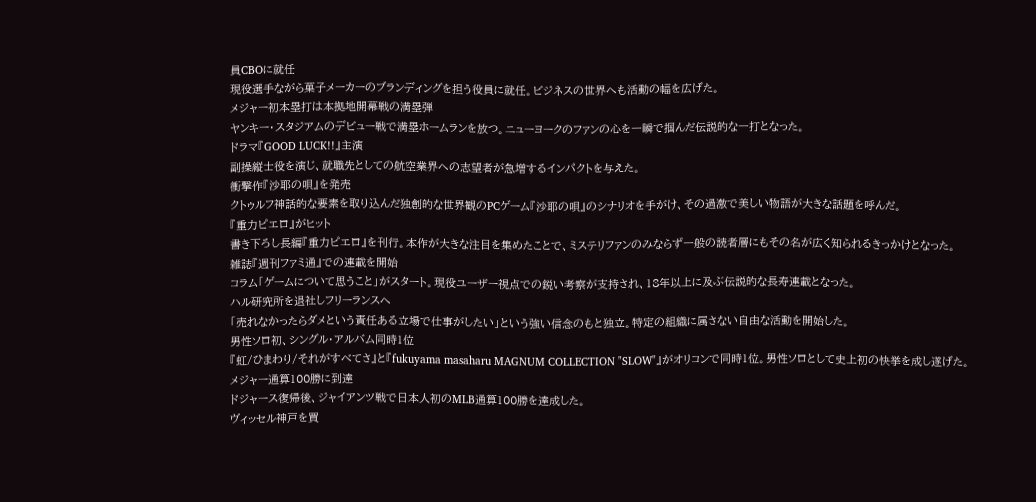員CBOに就任
現役選手ながら菓子メーカーのブランディングを担う役員に就任。ビジネスの世界へも活動の幅を広げた。
メジャー初本塁打は本拠地開幕戦の満塁弾
ヤンキー・スタジアムのデビュー戦で満塁ホームランを放つ。ニューヨークのファンの心を一瞬で掴んだ伝説的な一打となった。
ドラマ『GOOD LUCK!!』主演
副操縦士役を演じ、就職先としての航空業界への志望者が急増するインパクトを与えた。
衝撃作『沙耶の唄』を発売
クトゥルフ神話的な要素を取り込んだ独創的な世界観のPCゲーム『沙耶の唄』のシナリオを手がけ、その過激で美しい物語が大きな話題を呼んだ。
『重力ピエロ』がヒット
書き下ろし長編『重力ピエロ』を刊行。本作が大きな注目を集めたことで、ミステリファンのみならず一般の読者層にもその名が広く知られるきっかけとなった。
雑誌『週刊ファミ通』での連載を開始
コラム「ゲームについて思うこと」がスタート。現役ユーザー視点での鋭い考察が支持され、18年以上に及ぶ伝説的な長寿連載となった。
ハル研究所を退社しフリーランスへ
「売れなかったらダメという責任ある立場で仕事がしたい」という強い信念のもと独立。特定の組織に属さない自由な活動を開始した。
男性ソロ初、シングル・アルバム同時1位
『虹/ひまわり/それがすべてさ』と『fukuyama masaharu MAGNUM COLLECTION "SLOW"』がオリコンで同時1位。男性ソロとして史上初の快挙を成し遂げた。
メジャー通算100勝に到達
ドジャース復帰後、ジャイアンツ戦で日本人初のMLB通算100勝を達成した。
ヴィッセル神戸を買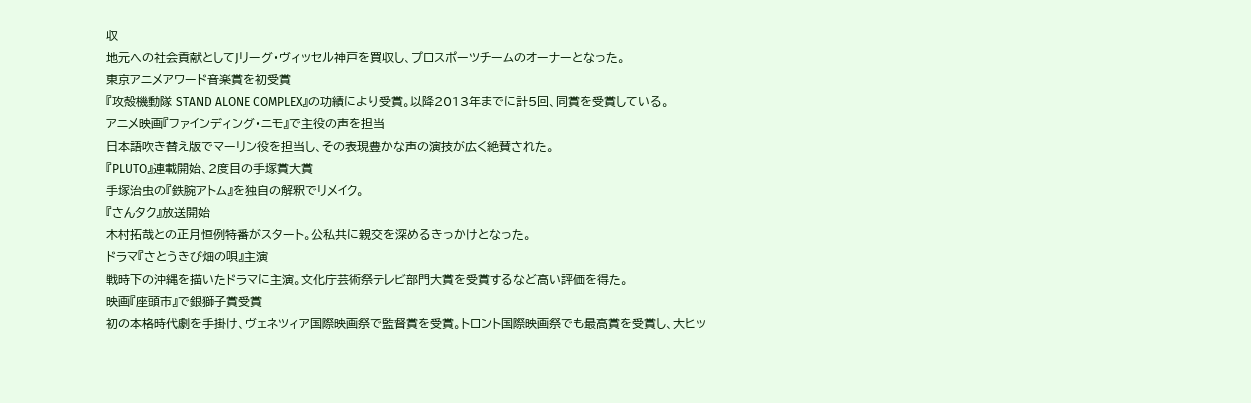収
地元への社会貢献としてJリーグ・ヴィッセル神戸を買収し、プロスポーツチームのオーナーとなった。
東京アニメアワード音楽賞を初受賞
『攻殻機動隊 STAND ALONE COMPLEX』の功績により受賞。以降2013年までに計5回、同賞を受賞している。
アニメ映画『ファインディング・ニモ』で主役の声を担当
日本語吹き替え版でマーリン役を担当し、その表現豊かな声の演技が広く絶賛された。
『PLUTO』連載開始、2度目の手塚賞大賞
手塚治虫の『鉄腕アトム』を独自の解釈でリメイク。
『さんタク』放送開始
木村拓哉との正月恒例特番がスタート。公私共に親交を深めるきっかけとなった。
ドラマ『さとうきび畑の唄』主演
戦時下の沖縄を描いたドラマに主演。文化庁芸術祭テレビ部門大賞を受賞するなど高い評価を得た。
映画『座頭市』で銀獅子賞受賞
初の本格時代劇を手掛け、ヴェネツィア国際映画祭で監督賞を受賞。トロント国際映画祭でも最高賞を受賞し、大ヒッ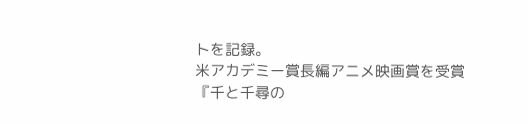トを記録。
米アカデミー賞長編アニメ映画賞を受賞
『千と千尋の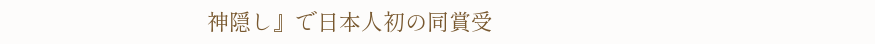神隠し』で日本人初の同賞受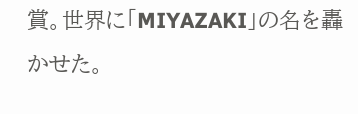賞。世界に「MIYAZAKI」の名を轟かせた。